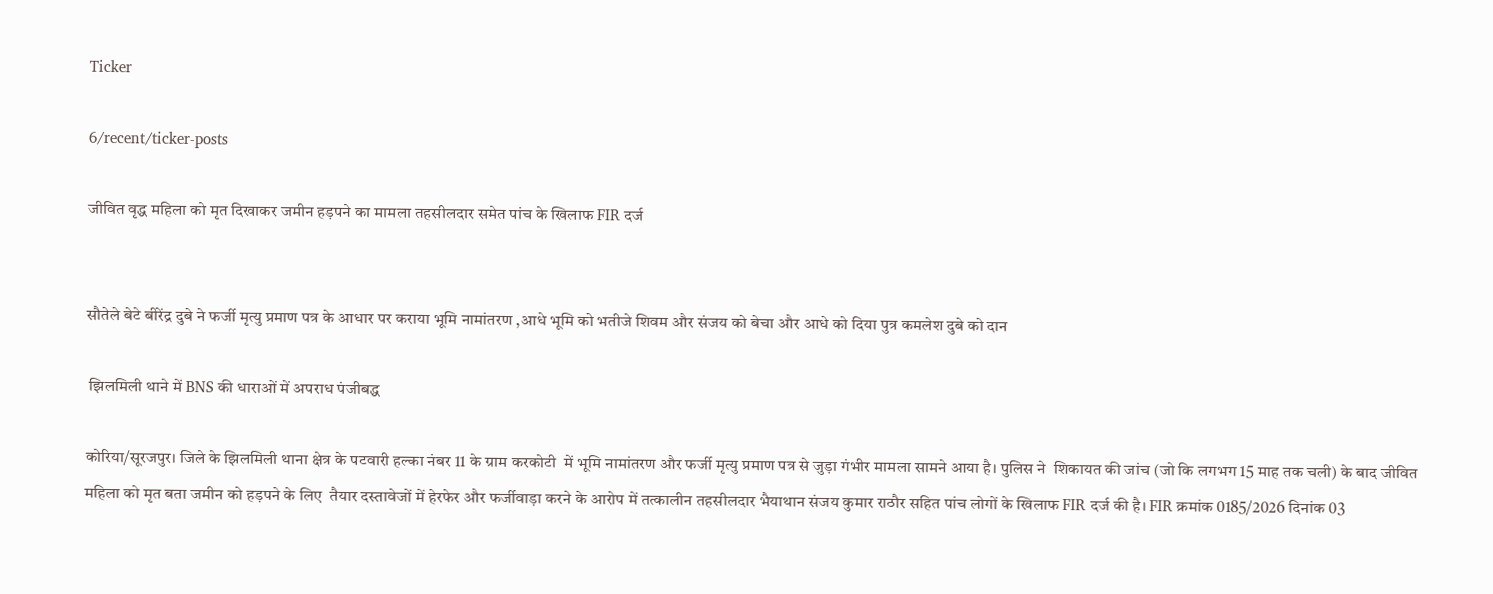Ticker

6/recent/ticker-posts

जीवित वृद्ध महिला को मृत दिखाकर जमीन हड़पने का मामला तहसीलदार समेत पांच के खिलाफ FIR दर्ज


सौतेले बेटे बीरेंद्र दुबे ने फर्जी मृत्यु प्रमाण पत्र के आधार पर कराया भूमि नामांतरण ,आधे भूमि को भतीजे शिवम और संजय को बेचा और आधे को दिया पुत्र कमलेश दुबे को दान

 झिलमिली थाने में BNS की धाराओं में अपराध पंजीबद्ध

कोरिया/सूरजपुर। जिले के झिलमिली थाना क्षेत्र के पटवारी हल्का नंबर 11 के ग्राम करकोटी  में भूमि नामांतरण और फर्जी मृत्यु प्रमाण पत्र से जुड़ा गंभीर मामला सामने आया है। पुलिस ने  शिकायत की जांच (जो कि लगभग 15 माह तक चली) के बाद जीवित  महिला को मृत बता जमीन को हड़पने के लिए  तैयार दस्तावेजों में हेरफेर और फर्जीवाड़ा करने के आरोप में तत्कालीन तहसीलदार भैयाथान संजय कुमार राठौर सहित पांच लोगों के खिलाफ FIR दर्ज की है। FIR क्रमांक 0185/2026 दिनांक 03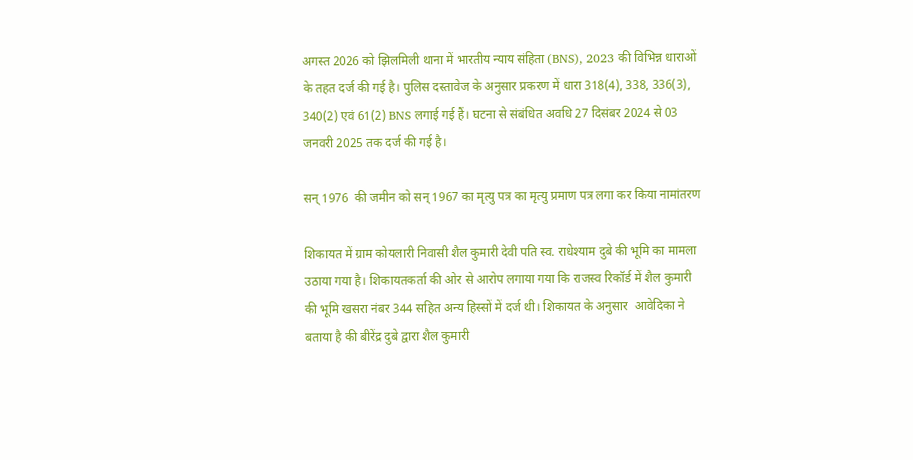अगस्त 2026 को झिलमिली थाना में भारतीय न्याय संहिता (BNS), 2023 की विभिन्न धाराओं के तहत दर्ज की गई है। पुलिस दस्तावेज के अनुसार प्रकरण में धारा 318(4), 338, 336(3), 340(2) एवं 61(2) BNS लगाई गई हैं। घटना से संबंधित अवधि 27 दिसंबर 2024 से 03 जनवरी 2025 तक दर्ज की गई है।

सन् 1976  की जमीन को सन् 1967 का मृत्यु पत्र का मृत्यु प्रमाण पत्र लगा कर किया नामांतरण

शिकायत में ग्राम कोयलारी निवासी शैल कुमारी देवी पति स्व. राधेश्याम दुबे की भूमि का मामला उठाया गया है। शिकायतकर्ता की ओर से आरोप लगाया गया कि राजस्व रिकॉर्ड में शैल कुमारी की भूमि खसरा नंबर 344 सहित अन्य हिस्सों में दर्ज थी। शिकायत के अनुसार  आवेदिका ने बताया है की बीरेंद्र दुबे द्वारा शैल कुमारी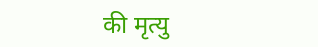की मृत्यु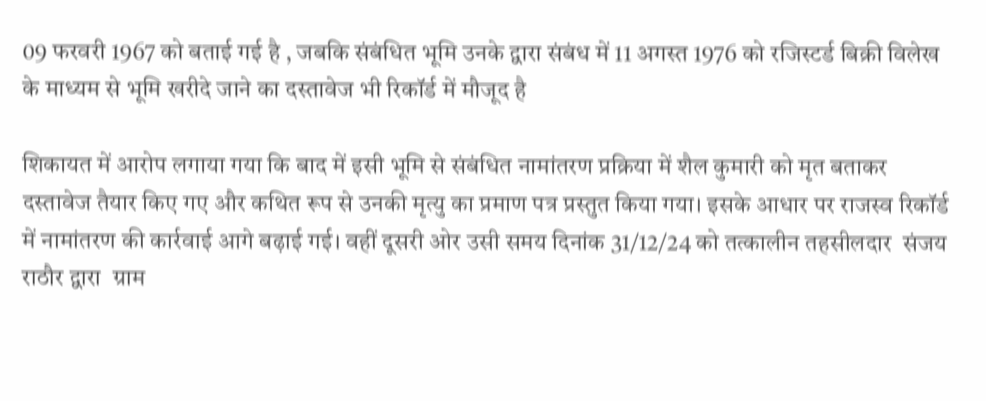09 फरवरी 1967 को बताई गई है , जबकि संबंधित भूमि उनके द्वारा संबंध में 11 अगस्त 1976 को रजिस्टर्ड बिक्री विलेख के माध्यम से भूमि खरीदे जाने का दस्तावेज भी रिकॉर्ड में मौजूद है

शिकायत में आरोप लगाया गया कि बाद में इसी भूमि से संबंधित नामांतरण प्रक्रिया में शैल कुमारी को मृत बताकर दस्तावेज तैयार किए गए और कथित रूप से उनकी मृत्यु का प्रमाण पत्र प्रस्तुत किया गया। इसके आधार पर राजस्व रिकॉर्ड में नामांतरण की कार्रवाई आगे बढ़ाई गई। वहीं दूसरी ओर उसी समय दिनांक 31/12/24 को तत्कालीन तहसीलदार  संजय राठौर द्वारा  ग्राम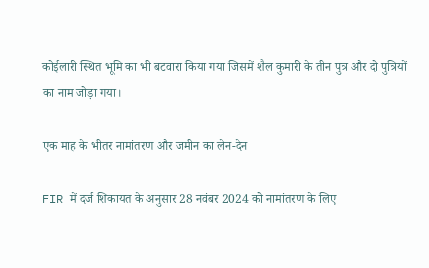कोईलारी स्थित भूमि का भी बटवारा किया गया जिसमें शैल कुमारी के तीन पुत्र और दो पुत्रियों का नाम जोड़ा गया।

एक माह के भीतर नामांतरण और जमीन का लेन-देन

FIR में दर्ज शिकायत के अनुसार 28 नवंबर 2024 को नामांतरण के लिए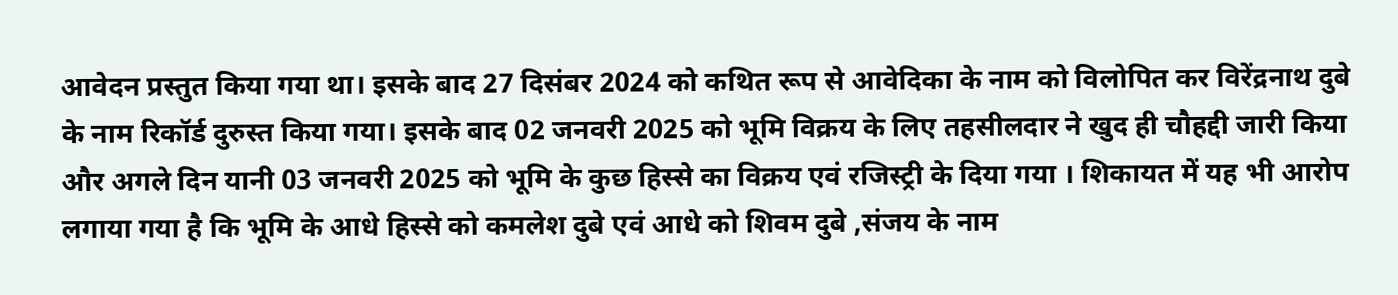आवेदन प्रस्तुत किया गया था। इसके बाद 27 दिसंबर 2024 को कथित रूप से आवेदिका के नाम को विलोपित कर विरेंद्रनाथ दुबे के नाम रिकॉर्ड दुरुस्त किया गया। इसके बाद 02 जनवरी 2025 को भूमि विक्रय के लिए तहसीलदार ने खुद ही चौहद्दी जारी किया और अगले दिन यानी 03 जनवरी 2025 को भूमि के कुछ हिस्से का विक्रय एवं रजिस्ट्री के दिया गया । शिकायत में यह भी आरोप लगाया गया है कि भूमि के आधे हिस्से को कमलेश दुबे एवं आधे को शिवम दुबे ,संजय के नाम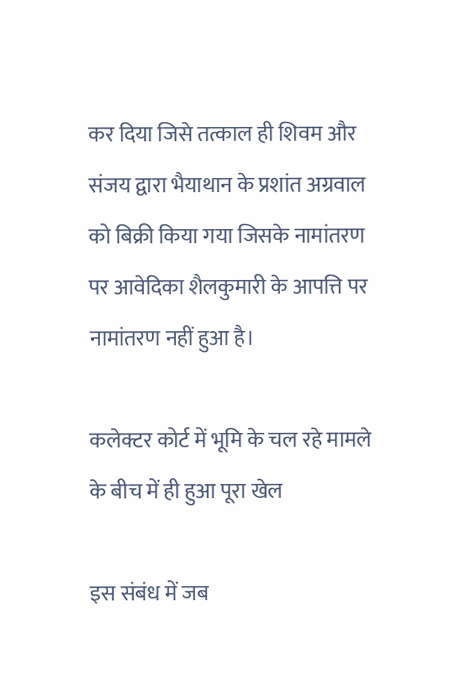कर दिया जिसे तत्काल ही शिवम और संजय द्वारा भैयाथान के प्रशांत अग्रवाल को बिक्री किया गया जिसके नामांतरण पर आवेदिका शैलकुमारी के आपत्ति पर नामांतरण नहीं हुआ है।

कलेक्टर कोर्ट में भूमि के चल रहे मामले के बीच में ही हुआ पूरा खेल

इस संबंध में जब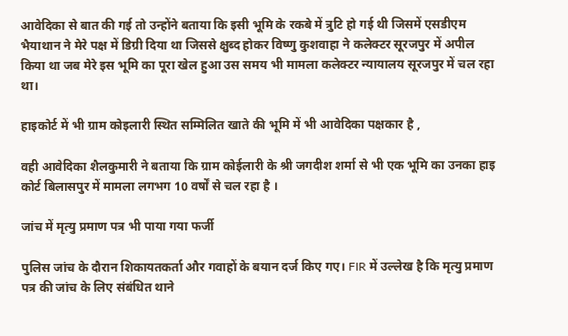आवेदिका से बात की गई तो उन्होंने बताया कि इसी भूमि के रकबे में त्रुटि हो गई थी जिसमें एसडीएम भैयाथान ने मेरे पक्ष में डिग्री दिया था जिससे क्षुब्द होकर विष्णु कुशवाहा ने कलेक्टर सूरजपुर में अपील किया था जब मेरे इस भूमि का पूरा खेल हुआ उस समय भी मामला कलेक्टर न्यायालय सूरजपुर में चल रहा था।

हाइकोर्ट में भी ग्राम कोइलारी स्थित सम्मिलित खाते की भूमि में भी आवेदिका पक्षकार है ,

वही आवेदिका शैलकुमारी ने बताया कि ग्राम कोईलारी के श्री जगदीश शर्मा से भी एक भूमि का उनका हाइ कोर्ट बिलासपुर में मामला लगभग 10 वर्षों से चल रहा है ।

जांच में मृत्यु प्रमाण पत्र भी पाया गया फर्जी

पुलिस जांच के दौरान शिकायतकर्ता और गवाहों के बयान दर्ज किए गए। FIR में उल्लेख है कि मृत्यु प्रमाण पत्र की जांच के लिए संबंधित थाने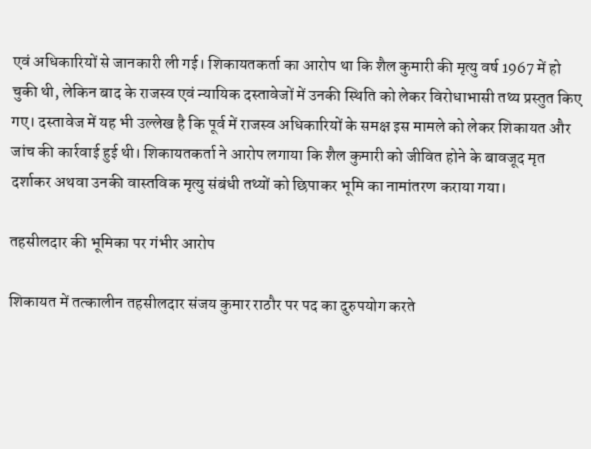एवं अधिकारियों से जानकारी ली गई। शिकायतकर्ता का आरोप था कि शैल कुमारी की मृत्यु वर्ष 1967 में हो चुकी थी, लेकिन बाद के राजस्व एवं न्यायिक दस्तावेजों में उनकी स्थिति को लेकर विरोधाभासी तथ्य प्रस्तुत किए गए। दस्तावेज में यह भी उल्लेख है कि पूर्व में राजस्व अधिकारियों के समक्ष इस मामले को लेकर शिकायत और जांच की कार्रवाई हुई थी। शिकायतकर्ता ने आरोप लगाया कि शैल कुमारी को जीवित होने के बावजूद मृत दर्शाकर अथवा उनकी वास्तविक मृत्यु संबंधी तथ्यों को छिपाकर भूमि का नामांतरण कराया गया।

तहसीलदार की भूमिका पर गंभीर आरोप

शिकायत में तत्कालीन तहसीलदार संजय कुमार राठौर पर पद का दुरुपयोग करते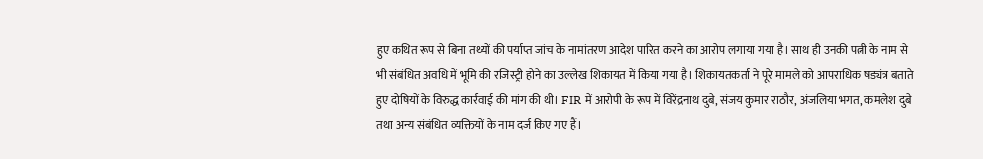हुए कथित रूप से बिना तथ्यों की पर्याप्त जांच के नामांतरण आदेश पारित करने का आरोप लगाया गया है। साथ ही उनकी पत्नी के नाम से भी संबंधित अवधि में भूमि की रजिस्ट्री होने का उल्लेख शिकायत में किया गया है। शिकायतकर्ता ने पूरे मामले को आपराधिक षड्यंत्र बताते हुए दोषियों के विरुद्ध कार्रवाई की मांग की थी। FIR में आरोपी के रूप में विरेंद्रनाथ दुबे, संजय कुमार राठौर, अंजलिया भगत, कमलेश दुबे तथा अन्य संबंधित व्यक्तियों के नाम दर्ज किए गए हैं।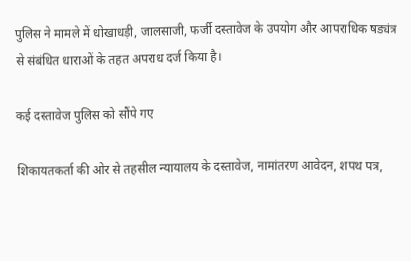पुलिस ने मामले में धोखाधड़ी, जालसाजी, फर्जी दस्तावेज के उपयोग और आपराधिक षड्यंत्र से संबंधित धाराओं के तहत अपराध दर्ज किया है।

कई दस्तावेज पुलिस को सौंपे गए

शिकायतकर्ता की ओर से तहसील न्यायालय के दस्तावेज, नामांतरण आवेदन, शपथ पत्र,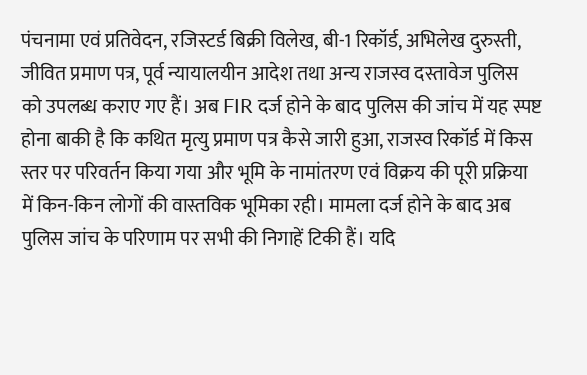पंचनामा एवं प्रतिवेदन, रजिस्टर्ड बिक्री विलेख, बी-1 रिकॉर्ड, अभिलेख दुरुस्ती, जीवित प्रमाण पत्र, पूर्व न्यायालयीन आदेश तथा अन्य राजस्व दस्तावेज पुलिस को उपलब्ध कराए गए हैं। अब FIR दर्ज होने के बाद पुलिस की जांच में यह स्पष्ट होना बाकी है कि कथित मृत्यु प्रमाण पत्र कैसे जारी हुआ, राजस्व रिकॉर्ड में किस स्तर पर परिवर्तन किया गया और भूमि के नामांतरण एवं विक्रय की पूरी प्रक्रिया में किन-किन लोगों की वास्तविक भूमिका रही। मामला दर्ज होने के बाद अब पुलिस जांच के परिणाम पर सभी की निगाहें टिकी हैं। यदि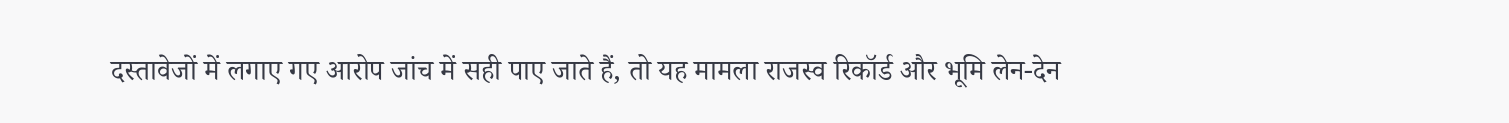दस्तावेजों में लगाए गए आरोप जांच में सही पाए जाते हैं, तो यह मामला राजस्व रिकॉर्ड और भूमि लेन-देन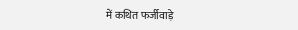में कथित फर्जीवाड़े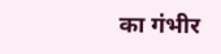का गंभीर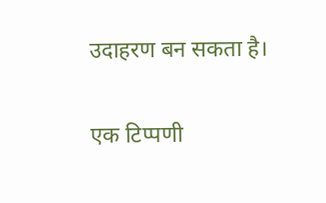उदाहरण बन सकता है।

एक टिप्पणी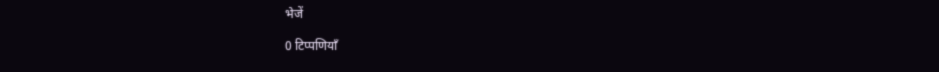भेजें

0 टिप्पणियाँ